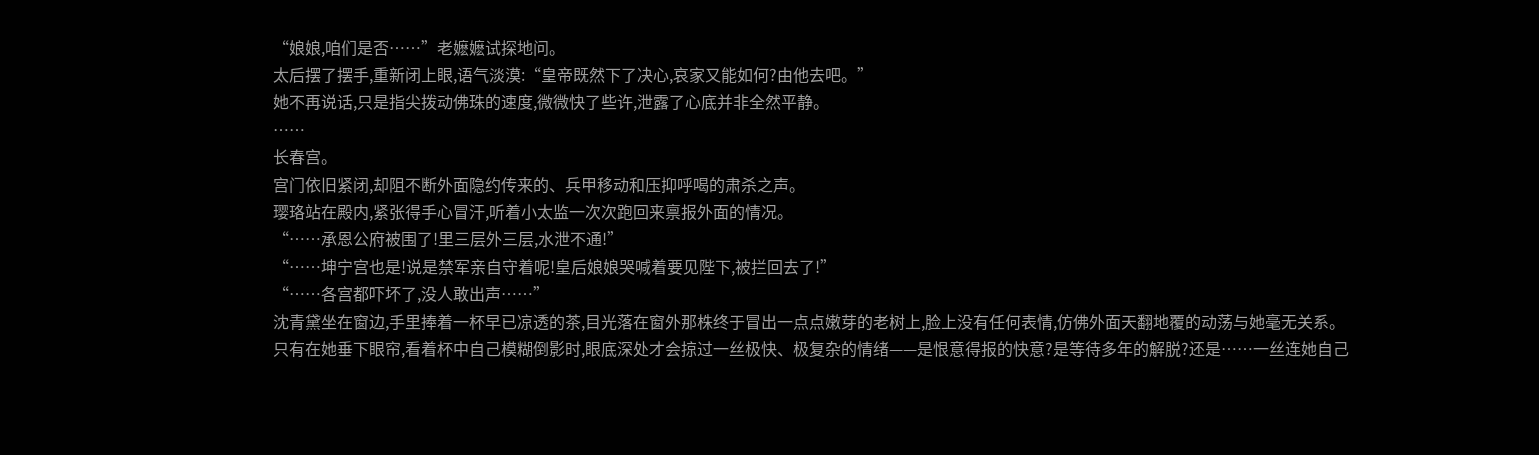“娘娘,咱们是否……”老嬷嬷试探地问。
太后摆了摆手,重新闭上眼,语气淡漠:“皇帝既然下了决心,哀家又能如何?由他去吧。”
她不再说话,只是指尖拨动佛珠的速度,微微快了些许,泄露了心底并非全然平静。
……
长春宫。
宫门依旧紧闭,却阻不断外面隐约传来的、兵甲移动和压抑呼喝的肃杀之声。
璎珞站在殿内,紧张得手心冒汗,听着小太监一次次跑回来禀报外面的情况。
“……承恩公府被围了!里三层外三层,水泄不通!”
“……坤宁宫也是!说是禁军亲自守着呢!皇后娘娘哭喊着要见陛下,被拦回去了!”
“……各宫都吓坏了,没人敢出声……”
沈青黛坐在窗边,手里捧着一杯早已凉透的茶,目光落在窗外那株终于冒出一点点嫩芽的老树上,脸上没有任何表情,仿佛外面天翻地覆的动荡与她毫无关系。
只有在她垂下眼帘,看着杯中自己模糊倒影时,眼底深处才会掠过一丝极快、极复杂的情绪——是恨意得报的快意?是等待多年的解脱?还是……一丝连她自己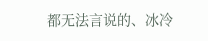都无法言说的、冰冷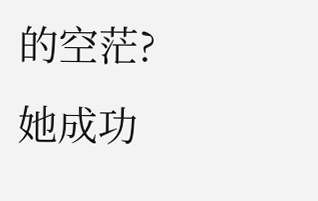的空茫?
她成功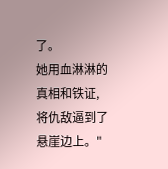了。
她用血淋淋的真相和铁证,将仇敌逼到了悬崖边上。"